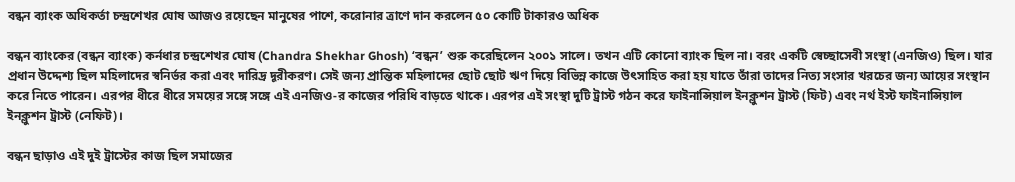বন্ধন ব্যাংক অধিকর্তা চন্দ্রশেখর ঘোষ আজও রয়েছেন মানুষের পাশে, করোনার ত্রাণে দান করলেন ৫০ কোটি টাকারও অধিক

বন্ধন ব্যাংকের (বন্ধন ব্যাংক) কর্নধার চন্দ্রশেখর ঘোষ (Chandra Shekhar Ghosh) ‘বন্ধন’ শুরু করেছিলেন ২০০১ সালে। তখন এটি কোনো ব্যাংক ছিল না। বরং একটি স্বেচ্ছাসেবী সংস্থা (এনজিও) ছিল। যার প্রধান উদ্দেশ্য ছিল মহিলাদের স্বনির্ভর করা এবং দারিদ্র দূরীকরণ। সেই জন্য প্রান্তিক মহিলাদের ছোট ছোট ঋণ দিয়ে বিভিন্ন কাজে উৎসাহিত করা হয় যাতে তাঁরা তাদের নিত্য সংসার খরচের জন্য আয়ের সংস্থান করে নিতে পারেন। এরপর ধীরে ধীরে সময়ের সঙ্গে সঙ্গে এই এনজিও-র কাজের পরিধি বাড়তে থাকে। এরপর এই সংস্থা দুটি ট্রাস্ট গঠন করে ফাইনান্সিয়াল ইনক্লুশন ট্রাস্ট (ফিট) এবং নর্থ ইস্ট ফাইনান্সিয়াল ইনক্লুশন ট্রাস্ট (নেফিট)।

বন্ধন ছাড়াও এই দুই ট্রাস্টের কাজ ছিল সমাজের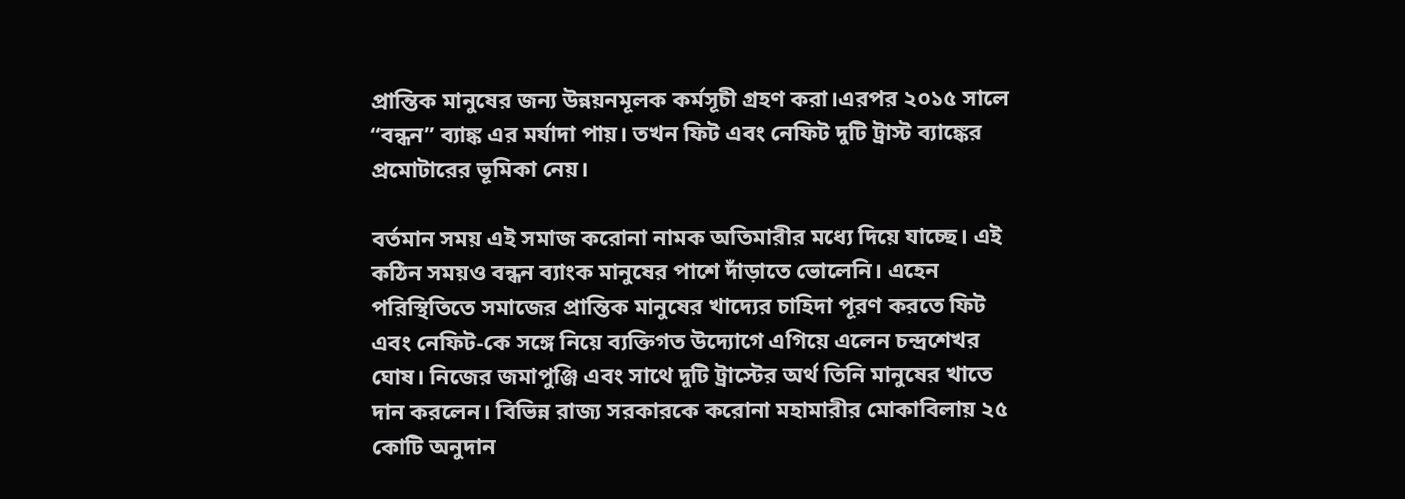প্রান্তিক মানুষের জন্য উন্নয়নমূলক কর্মসূচী গ্রহণ করা।এরপর ২০১৫ সালে “বন্ধন” ব্যাঙ্ক এর মর্যাদা পায়। তখন ফিট এবং নেফিট দুটি ট্রাস্ট ব্যাঙ্কের প্রমোটারের ভূমিকা নেয়।

বর্তমান সময় এই সমাজ করোনা নামক অতিমারীর মধ্যে দিয়ে যাচ্ছে। এই কঠিন সময়ও বন্ধন ব্যাংক মানুষের পাশে দাঁড়াতে ভোলেনি। এহেন পরিস্থিতিতে সমাজের প্রান্তিক মানুষের খাদ্যের চাহিদা পূরণ করতে ফিট এবং নেফিট-কে সঙ্গে নিয়ে ব্যক্তিগত উদ্যোগে এগিয়ে এলেন চন্দ্রশেখর ঘোষ। নিজের জমাপুঞ্জি এবং সাথে দুটি ট্রাস্টের অর্থ তিনি মানুষের খাতে দান করলেন। বিভিন্ন রাজ্য সরকারকে করোনা মহামারীর মোকাবিলায় ২৫ কোটি অনুদান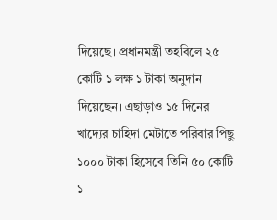দিয়েছে। প্রধানমন্ত্রী তহবিলে ২৫ কোটি ১ লক্ষ ১ টাকা অনুদান দিয়েছেন। এছাড়াও ১৫ দিনের খাদ্যের চাহিদা মেটাতে পরিবার পিছু ১০০০ টাকা হিসেবে তিনি ৫০ কোটি ১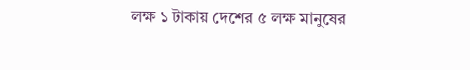লক্ষ ১ টাকায় দেশের ৫ লক্ষ মানুষের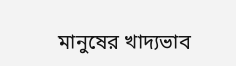মানুষের খাদ্যভাব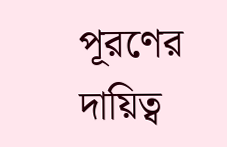পূরণের দায়িত্ব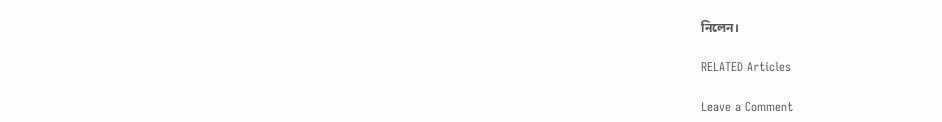নিলেন।

RELATED Articles

Leave a Comment